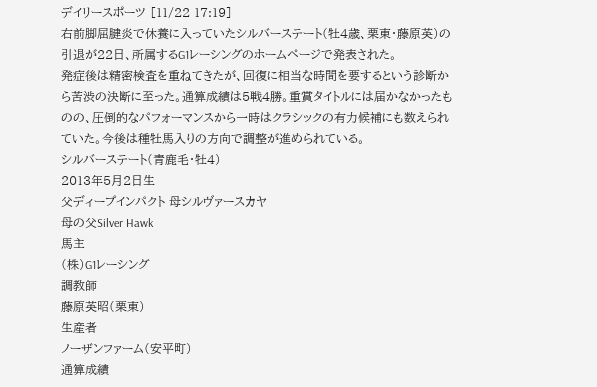デイリースポーツ [11/22 17:19]
右前脚屈腱炎で休養に入っていたシルバーステート(牡4歳、栗東・藤原英)の引退が22日、所属するG1レーシングのホームページで発表された。
発症後は精密検査を重ねてきたが、回復に相当な時間を要するという診断から苦渋の決断に至った。通算成績は5戦4勝。重賞タイトルには届かなかったものの、圧倒的なパフォーマンスから一時はクラシックの有力候補にも数えられていた。今後は種牡馬入りの方向で調整が進められている。
シルバーステート(青鹿毛・牡4)
2013年5月2日生
父ディープインパクト 母シルヴァースカヤ
母の父Silver Hawk
馬主
(株)G1レーシング
調教師
藤原英昭(栗東)
生産者
ノーザンファーム(安平町)
通算成績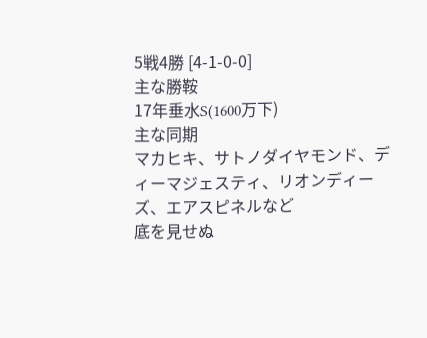5戦4勝 [4-1-0-0]
主な勝鞍
17年垂水S(1600万下)
主な同期
マカヒキ、サトノダイヤモンド、ディーマジェスティ、リオンディーズ、エアスピネルなど
底を見せぬ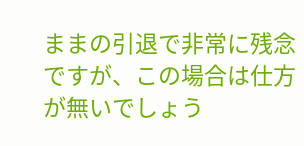ままの引退で非常に残念ですが、この場合は仕方が無いでしょう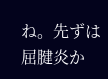ね。先ずは屈腱炎か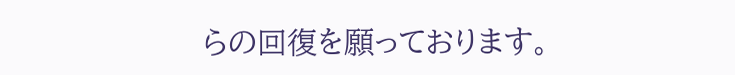らの回復を願っております。